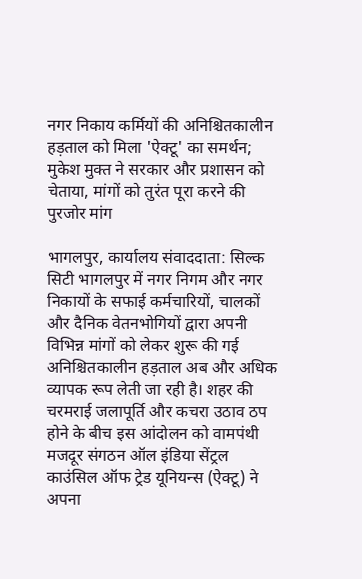नगर निकाय कर्मियों की अनिश्चितकालीन हड़ताल को मिला 'ऐक्टू' का समर्थन; मुकेश मुक्त ने सरकार और प्रशासन को चेताया, मांगों को तुरंत पूरा करने की पुरजोर मांग

भागलपुर, कार्यालय संवाददाता: सिल्क सिटी भागलपुर में नगर निगम और नगर निकायों के सफाई कर्मचारियों, चालकों और दैनिक वेतनभोगियों द्वारा अपनी विभिन्न मांगों को लेकर शुरू की गई अनिश्चितकालीन हड़ताल अब और अधिक व्यापक रूप लेती जा रही है। शहर की चरमराई जलापूर्ति और कचरा उठाव ठप होने के बीच इस आंदोलन को वामपंथी मजदूर संगठन ऑल इंडिया सेंट्रल काउंसिल ऑफ ट्रेड यूनियन्स (ऐक्टू) ने अपना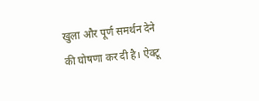खुला और पूर्ण समर्थन देने की घोषणा कर दी है। ऐक्टू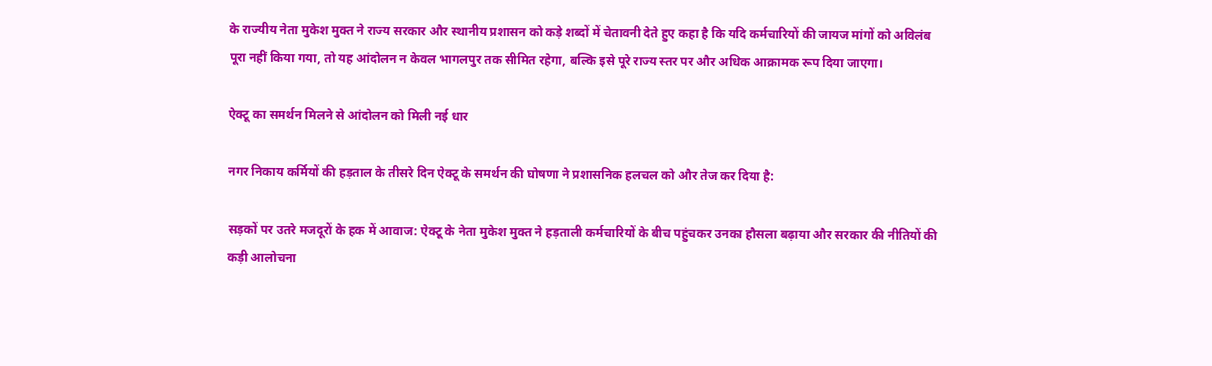के राज्यीय नेता मुकेश मुक्त ने राज्य सरकार और स्थानीय प्रशासन को कड़े शब्दों में चेतावनी देते हुए कहा है कि यदि कर्मचारियों की जायज मांगों को अविलंब पूरा नहीं किया गया, तो यह आंदोलन न केवल भागलपुर तक सीमित रहेगा, बल्कि इसे पूरे राज्य स्तर पर और अधिक आक्रामक रूप दिया जाएगा।

ऐक्टू का समर्थन मिलने से आंदोलन को मिली नई धार

नगर निकाय कर्मियों की हड़ताल के तीसरे दिन ऐक्टू के समर्थन की घोषणा ने प्रशासनिक हलचल को और तेज कर दिया है:

सड़कों पर उतरे मजदूरों के हक में आवाज: ऐक्टू के नेता मुकेश मुक्त ने हड़ताली कर्मचारियों के बीच पहुंचकर उनका हौसला बढ़ाया और सरकार की नीतियों की कड़ी आलोचना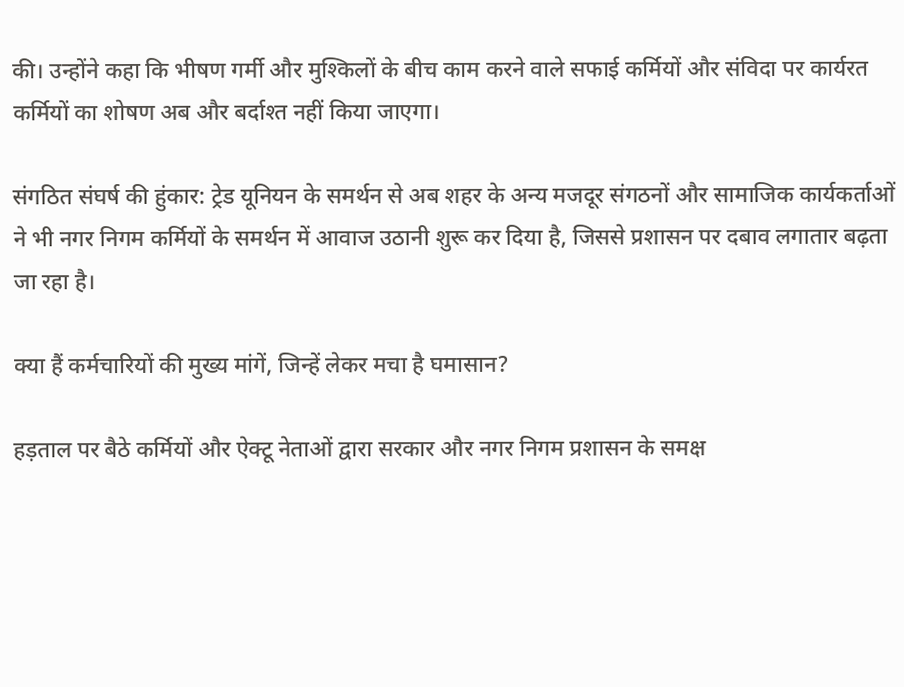की। उन्होंने कहा कि भीषण गर्मी और मुश्किलों के बीच काम करने वाले सफाई कर्मियों और संविदा पर कार्यरत कर्मियों का शोषण अब और बर्दाश्त नहीं किया जाएगा।

संगठित संघर्ष की हुंकार: ट्रेड यूनियन के समर्थन से अब शहर के अन्य मजदूर संगठनों और सामाजिक कार्यकर्ताओं ने भी नगर निगम कर्मियों के समर्थन में आवाज उठानी शुरू कर दिया है, जिससे प्रशासन पर दबाव लगातार बढ़ता जा रहा है।

क्या हैं कर्मचारियों की मुख्य मांगें, जिन्हें लेकर मचा है घमासान?

हड़ताल पर बैठे कर्मियों और ऐक्टू नेताओं द्वारा सरकार और नगर निगम प्रशासन के समक्ष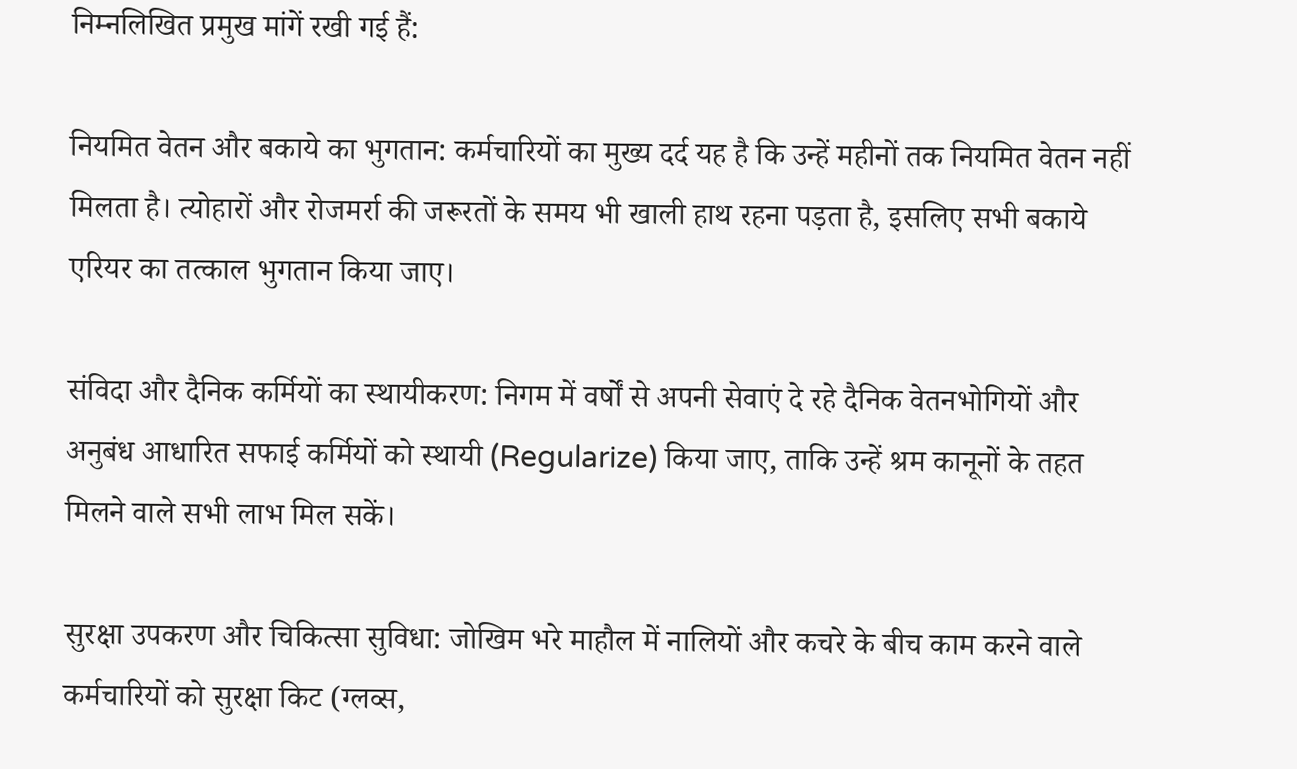निम्नलिखित प्रमुख मांगें रखी गई हैं:

नियमित वेतन और बकाये का भुगतान: कर्मचारियों का मुख्य दर्द यह है कि उन्हें महीनों तक नियमित वेतन नहीं मिलता है। त्योहारों और रोजमर्रा की जरूरतों के समय भी खाली हाथ रहना पड़ता है, इसलिए सभी बकाये एरियर का तत्काल भुगतान किया जाए।

संविदा और दैनिक कर्मियों का स्थायीकरण: निगम में वर्षों से अपनी सेवाएं दे रहे दैनिक वेतनभोगियों और अनुबंध आधारित सफाई कर्मियों को स्थायी (Regularize) किया जाए, ताकि उन्हें श्रम कानूनों के तहत मिलने वाले सभी लाभ मिल सकें।

सुरक्षा उपकरण और चिकित्सा सुविधा: जोखिम भरे माहौल में नालियों और कचरे के बीच काम करने वाले कर्मचारियों को सुरक्षा किट (ग्लव्स,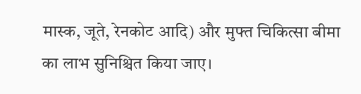मास्क, जूते, रेनकोट आदि) और मुफ्त चिकित्सा बीमा का लाभ सुनिश्चित किया जाए।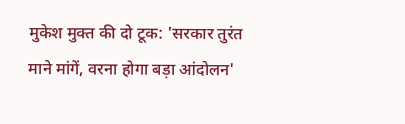मुकेश मुक्त की दो टूक: 'सरकार तुरंत माने मांगें, वरना होगा बड़ा आंदोलन'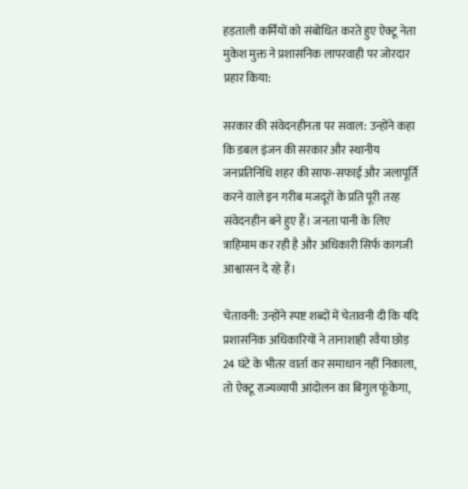हड़ताली कर्मियों को संबोधित करते हुए ऐक्टू नेता मुकेश मुक्त ने प्रशासनिक लापरवाही पर जोरदार प्रहार किया:

सरकार की संवेदनहीनता पर सवाल: उन्होंने कहा कि डबल इंजन की सरकार और स्थानीय जनप्रतिनिधि शहर की साफ-सफाई और जलापूर्ति करने वाले इन गरीब मजदूरों के प्रति पूरी तरह संवेदनहीन बने हुए हैं। जनता पानी के लिए त्राहिमाम कर रही है और अधिकारी सिर्फ कागजी आश्वासन दे रहे हैं।

चेतावनी: उन्होंने स्पष्ट शब्दों में चेतावनी दी कि यदि प्रशासनिक अधिकारियों ने तानाशाही रवैया छोड़ 24 घंटे के भीतर वार्ता कर समाधान नहीं निकाला, तो ऐक्टू राज्यव्यापी आंदोलन का बिगुल फूंकेगा,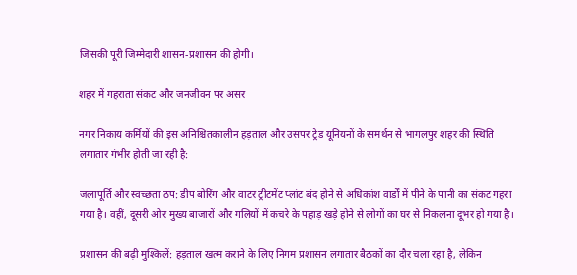जिसकी पूरी जिम्मेदारी शासन-प्रशासन की होगी।

शहर में गहराता संकट और जनजीवन पर असर

नगर निकाय कर्मियों की इस अनिश्चितकालीन हड़ताल और उसपर ट्रेड यूनियनों के समर्थन से भागलपुर शहर की स्थिति लगातार गंभीर होती जा रही है:

जलापूर्ति और स्वच्छता ठप: डीप बोरिंग और वाटर ट्रीटमेंट प्लांट बंद होने से अधिकांश वार्डों में पीने के पानी का संकट गहरा गया है। वहीं, दूसरी ओर मुख्य बाजारों और गलियों में कचरे के पहाड़ खड़े होने से लोगों का घर से निकलना दूभर हो गया है।

प्रशासन की बढ़ी मुश्किलें: हड़ताल खत्म कराने के लिए निगम प्रशासन लगातार बैठकों का दौर चला रहा है, लेकिन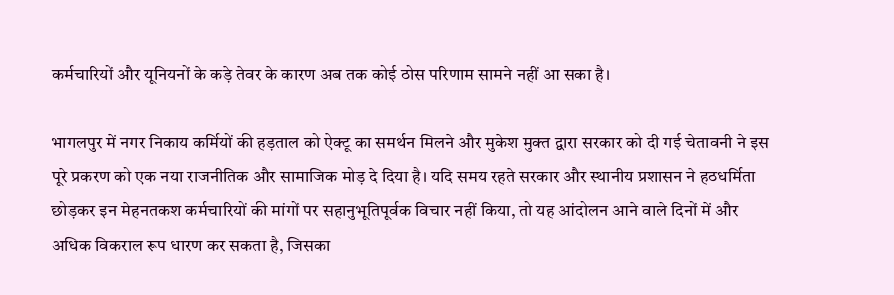कर्मचारियों और यूनियनों के कड़े तेवर के कारण अब तक कोई ठोस परिणाम सामने नहीं आ सका है।

भागलपुर में नगर निकाय कर्मियों की हड़ताल को ऐक्टू का समर्थन मिलने और मुकेश मुक्त द्वारा सरकार को दी गई चेतावनी ने इस पूरे प्रकरण को एक नया राजनीतिक और सामाजिक मोड़ दे दिया है। यदि समय रहते सरकार और स्थानीय प्रशासन ने हठधर्मिता छोड़कर इन मेहनतकश कर्मचारियों की मांगों पर सहानुभूतिपूर्वक विचार नहीं किया, तो यह आंदोलन आने वाले दिनों में और अधिक विकराल रूप धारण कर सकता है, जिसका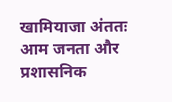खामियाजा अंततः आम जनता और प्रशासनिक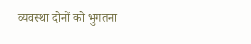व्यवस्था दोनों को भुगतना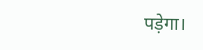पड़ेगा।